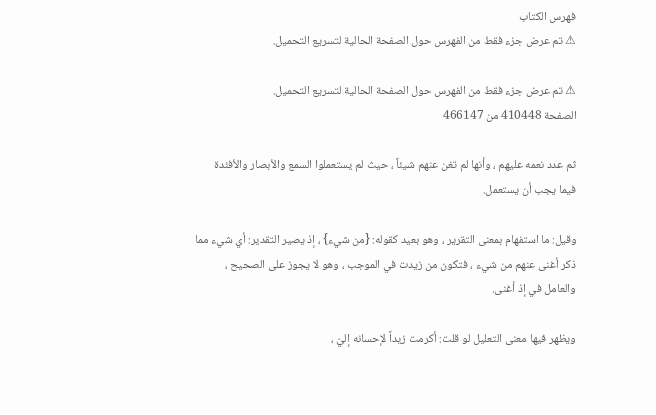فهرس الكتاب
⚠ تم عرض جزء فقط من الفهرس حول الصفحة الحالية لتسريع التحميل.

⚠ تم عرض جزء فقط من الفهرس حول الصفحة الحالية لتسريع التحميل.
الصفحة 410448 من 466147

ثم عدد نعمه عليهم ، وأنها لم تغن عنهم شيئاً ، حيث لم يستعملوا السمع والأبصار والأفئدة فيما يجب أن يستعمل.

وقيل: ما استفهام بمعنى التقرير ، وهو بعيد كقوله: {من شيء} ، إذ يصير التقدير: أي شيء مما ذكر أغنى عنهم من شيء ، فتكون من زيدت في الموجب ، وهو لا يجوز على الصحيح ، والعامل في إذ أغنى.

ويظهر فيها معنى التعليل لو قلت: أكرمت زيداً لإحسانه إليّ ،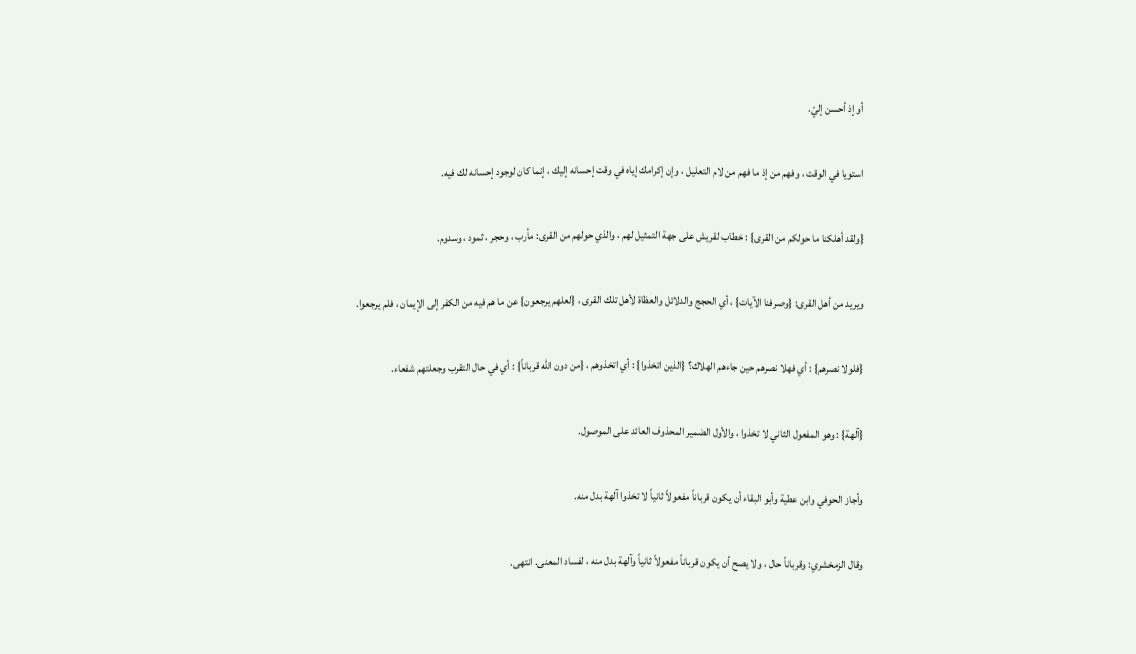أو إذ أحسن إليّ.

استويا في الوقت ، وفهم من إذ ما فهم من لام التعليل ، وإن إكرامك إياه في وقت إحسانه إليك ، إنما كان لوجود إحسانه لك فيه.

{ولقد أهلكنا ما حولكم من القرى} : خطاب لقريش على جهة التمثيل لهم ، والذي حولهم من القرى: مأرب ، وحجر ، ثمود ، وسدوم.

ويريد من أهل القرى: {وصرفنا الآيات} ، أي الحجج والدلائل والعظاة لأهل تلك القرى ، {لعلهم يرجعون} عن ما هم فيه من الكفر إلى الإيمان ، فلم يرجعوا.

{فلولا نصرهم} : أي فهلا نصرهم حين جاءهم الهلاك؟ {الذين اتخذوا} : أي اتخذوهم ، {من دون الله قرباناً} : أي في حال التقرب وجعلتهم شفعاء.

{آلهة} : وهو المفعول الثاني لا تخذوا ، والأول الضمير المحذوف العائد على الموصول.

وأجاز الحوفي وابن عطية وأبو البقاء أن يكون قرباناً مفعولاً ثانياً لا تخذوا آلهة بدل منه.

وقال الزمخشري: وقرباناً حال ، ولا يصح أن يكون قرباناً مفعولاً ثانياً وآلهة بدل منه ، لفساد المعنى. انتهى.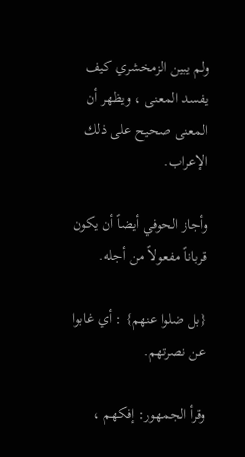ولم يبين الزمخشري كيف يفسد المعنى ، ويظهر أن المعنى صحيح على ذلك الإعراب.

وأجاز الحوفي أيضاً أن يكون قرباناً مفعولاً من أجله.

{بل ضلوا عنهم} : أي غابوا عن نصرتهم.

وقرأ الجمهور: إفكهم ،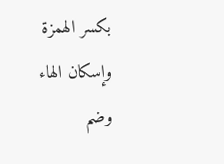بكسر الهمزة وإسكان الهاء وضم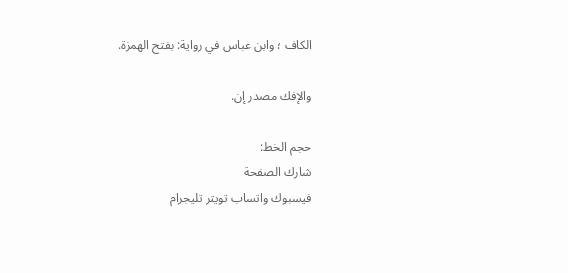الكاف ؛ وابن عباس في رواية: بفتح الهمزة.

والإفك مصدر إن.

حجم الخط:
شارك الصفحة
فيسبوك واتساب تويتر تليجرام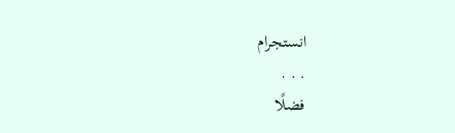انستجرام
. . .
فضلًا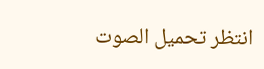انتظر تحميل الصوت